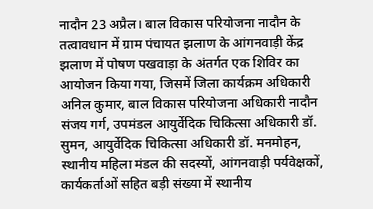नादौन 23 अप्रैल। बाल विकास परियोजना नादौन के तत्वावधान में ग्राम पंचायत झलाण के आंगनवाड़ी केंद्र झलाण में पोषण पखवाड़ा के अंतर्गत एक शिविर का आयोजन किया गया, जिसमें जिला कार्यक्रम अधिकारी अनिल कुमार, बाल विकास परियोजना अधिकारी नादौन संजय गर्ग, उपमंडल आयुर्वेदिक चिकित्सा अधिकारी डॉ. सुमन, आयुर्वेदिक चिकित्सा अधिकारी डॉ. मनमोहन, स्थानीय महिला मंडल की सदस्यों, आंगनवाड़ी पर्यवेक्षकों, कार्यकर्ताओं सहित बड़ी संख्या में स्थानीय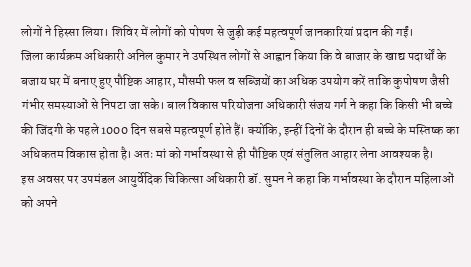लोगों ने हिस्सा लिया। शिविर में लोगों को पोषण से जुड़ी कई महत्वपूर्ण जानकारियां प्रदान की गईं।
जिला कार्यक्रम अधिकारी अनिल कुमार ने उपस्थित लोगों से आह्वान किया कि वे बाजार के खाद्य पदार्थों के बजाय घर में बनाए हुए पौष्टिक आहार, मौसमी फल व सब्जियों का अधिक उपयोग करें ताकि कुपोषण जैसी गंभीर समस्याओं से निपटा जा सके। बाल विकास परियोजना अधिकारी संजय गर्ग ने कहा कि किसी भी बच्चे की जिंदगी के पहले 1000 दिन सबसे महत्वपूर्ण होते हैं। क्योंकि, इन्हीं दिनों के दौरान ही बच्चे के मस्तिष्क का अधिकतम विकास होता है। अतः मां को गर्भावस्था से ही पौष्टिक एवं संतुलित आहार लेना आवश्यक है।
इस अवसर पर उपमंडल आयुर्वेदिक चिकित्सा अधिकारी डॉ. सुमन ने कहा कि गर्भावस्था के दौरान महिलाओं को अपने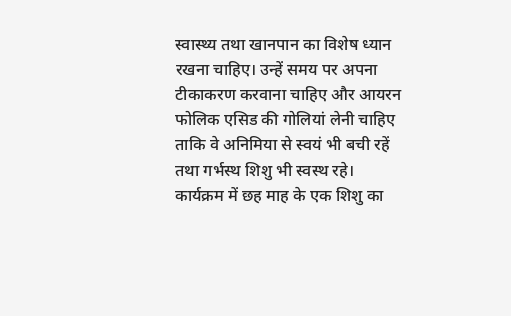स्वास्थ्य तथा खानपान का विशेष ध्यान रखना चाहिए। उन्हें समय पर अपना टीकाकरण करवाना चाहिए और आयरन फोलिक एसिड की गोलियां लेनी चाहिए ताकि वे अनिमिया से स्वयं भी बची रहें तथा गर्भस्थ शिशु भी स्वस्थ रहे।
कार्यक्रम में छह माह के एक शिशु का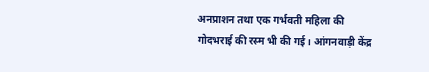अनप्राशन तथा एक गर्भवती महिला की गोदभराई की रस्म भी की गई। आंगनवाड़ी केंद्र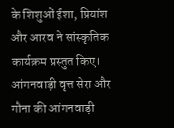के शिशुओं ईशा, प्रियांश और आरव ने सांस्कृतिक कार्यक्रम प्रस्तुत किए। आंगनवाड़ी वृत्त सेरा और गौना की आंगनवाड़ी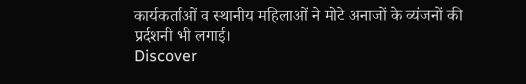कार्यकर्ताओं व स्थानीय महिलाओं ने मोटे अनाजों के व्यंजनों की प्रर्दशनी भी लगाई।
Discover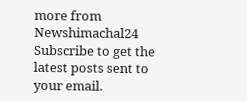more from Newshimachal24
Subscribe to get the latest posts sent to your email.